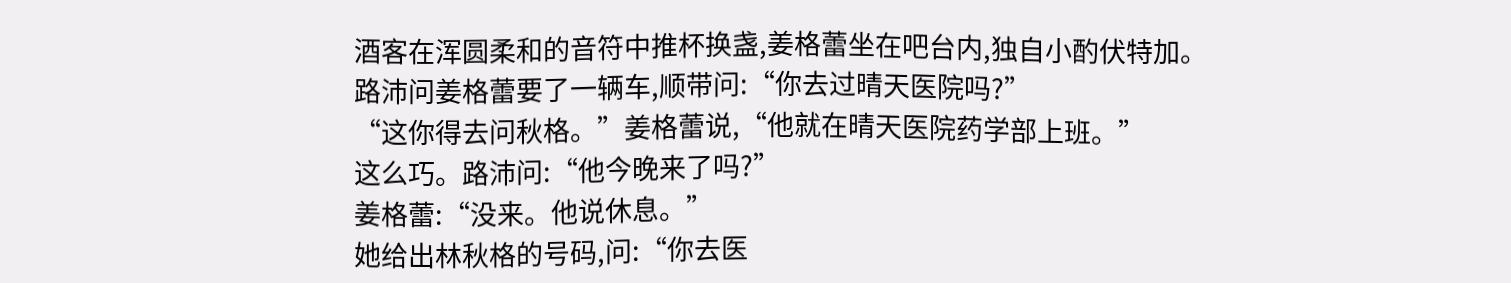酒客在浑圆柔和的音符中推杯换盏,姜格蕾坐在吧台内,独自小酌伏特加。
路沛问姜格蕾要了一辆车,顺带问:“你去过晴天医院吗?”
“这你得去问秋格。”姜格蕾说,“他就在晴天医院药学部上班。”
这么巧。路沛问:“他今晚来了吗?”
姜格蕾:“没来。他说休息。”
她给出林秋格的号码,问:“你去医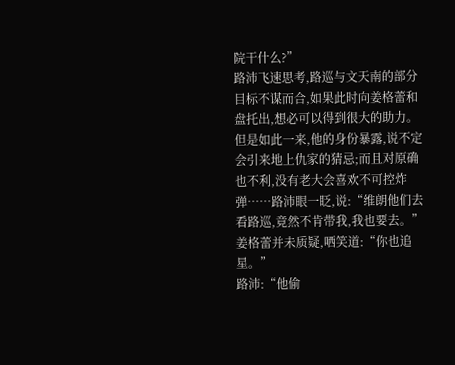院干什么?”
路沛飞速思考,路巡与文天南的部分目标不谋而合,如果此时向姜格蕾和盘托出,想必可以得到很大的助力。
但是如此一来,他的身份暴露,说不定会引来地上仇家的猜忌;而且对原确也不利,没有老大会喜欢不可控炸弹……路沛眼一眨,说:“维朗他们去看路巡,竟然不肯带我,我也要去。”
姜格蕾并未质疑,哂笑道:“你也追星。”
路沛:“他偷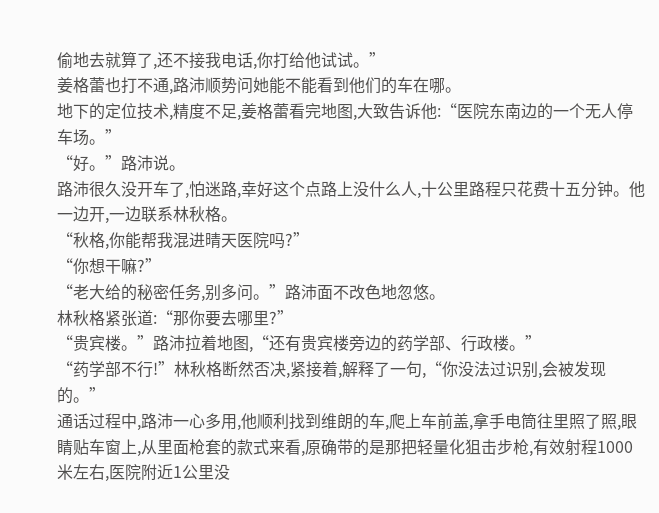偷地去就算了,还不接我电话,你打给他试试。”
姜格蕾也打不通,路沛顺势问她能不能看到他们的车在哪。
地下的定位技术,精度不足,姜格蕾看完地图,大致告诉他:“医院东南边的一个无人停车场。”
“好。”路沛说。
路沛很久没开车了,怕迷路,幸好这个点路上没什么人,十公里路程只花费十五分钟。他一边开,一边联系林秋格。
“秋格,你能帮我混进晴天医院吗?”
“你想干嘛?”
“老大给的秘密任务,别多问。”路沛面不改色地忽悠。
林秋格紧张道:“那你要去哪里?”
“贵宾楼。”路沛拉着地图,“还有贵宾楼旁边的药学部、行政楼。”
“药学部不行!”林秋格断然否决,紧接着,解释了一句,“你没法过识别,会被发现的。”
通话过程中,路沛一心多用,他顺利找到维朗的车,爬上车前盖,拿手电筒往里照了照,眼睛贴车窗上,从里面枪套的款式来看,原确带的是那把轻量化狙击步枪,有效射程1000米左右,医院附近1公里没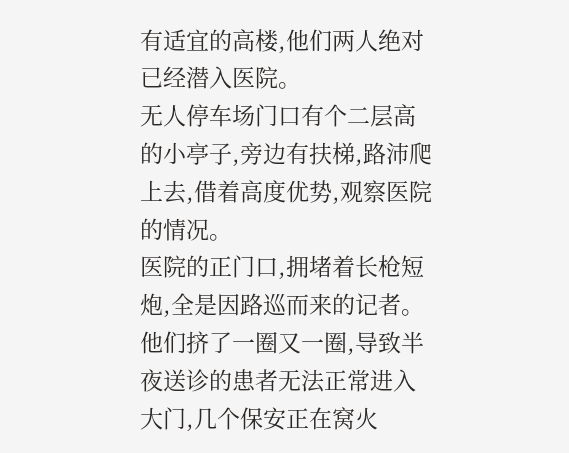有适宜的高楼,他们两人绝对已经潜入医院。
无人停车场门口有个二层高的小亭子,旁边有扶梯,路沛爬上去,借着高度优势,观察医院的情况。
医院的正门口,拥堵着长枪短炮,全是因路巡而来的记者。
他们挤了一圈又一圈,导致半夜送诊的患者无法正常进入大门,几个保安正在窝火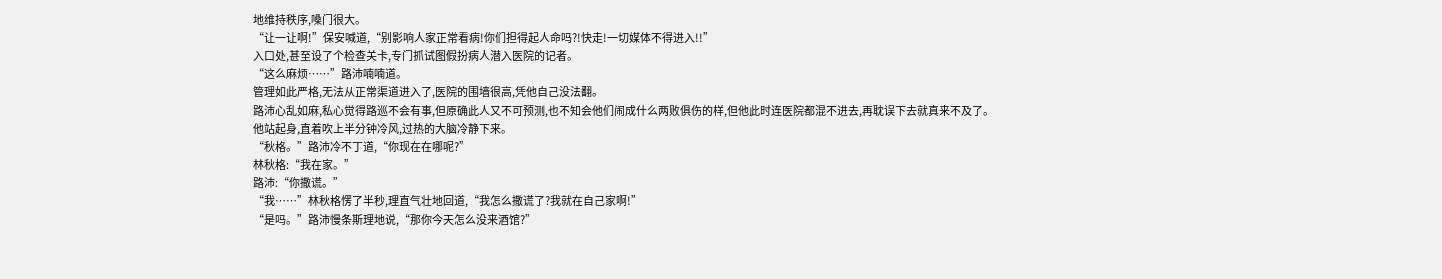地维持秩序,嗓门很大。
“让一让啊!”保安喊道,“别影响人家正常看病!你们担得起人命吗?!快走!一切媒体不得进入!!”
入口处,甚至设了个检查关卡,专门抓试图假扮病人潜入医院的记者。
“这么麻烦……”路沛喃喃道。
管理如此严格,无法从正常渠道进入了,医院的围墙很高,凭他自己没法翻。
路沛心乱如麻,私心觉得路巡不会有事,但原确此人又不可预测,也不知会他们闹成什么两败俱伤的样,但他此时连医院都混不进去,再耽误下去就真来不及了。
他站起身,直着吹上半分钟冷风,过热的大脑冷静下来。
“秋格。”路沛冷不丁道,“你现在在哪呢?”
林秋格:“我在家。”
路沛:“你撒谎。”
“我……”林秋格愣了半秒,理直气壮地回道,“我怎么撒谎了?我就在自己家啊!”
“是吗。”路沛慢条斯理地说,“那你今天怎么没来酒馆?”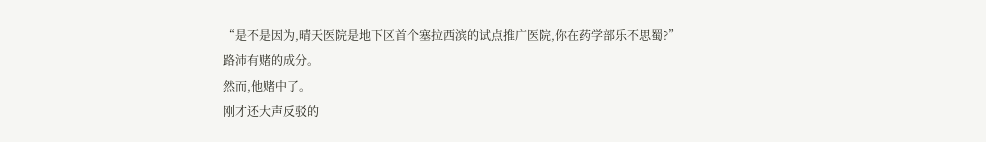“是不是因为,晴天医院是地下区首个塞拉西滨的试点推广医院,你在药学部乐不思蜀?”
路沛有赌的成分。
然而,他赌中了。
刚才还大声反驳的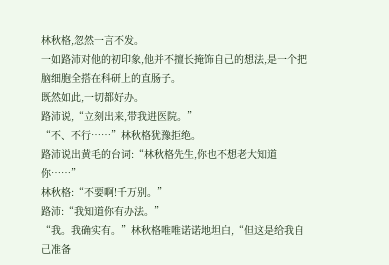林秋格,忽然一言不发。
一如路沛对他的初印象,他并不擅长掩饰自己的想法,是一个把脑细胞全搭在科研上的直肠子。
既然如此,一切都好办。
路沛说,“立刻出来,带我进医院。”
“不、不行……”林秋格犹豫拒绝。
路沛说出黄毛的台词:“林秋格先生,你也不想老大知道你……”
林秋格:“不要啊!千万别。”
路沛:“我知道你有办法。”
“我。我确实有。”林秋格唯唯诺诺地坦白,“但这是给我自己准备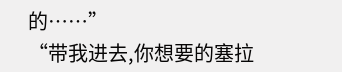的……”
“带我进去,你想要的塞拉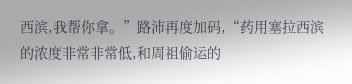西滨,我帮你拿。”路沛再度加码,“药用塞拉西滨的浓度非常非常低,和周祖偷运的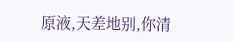原液,天差地别,你清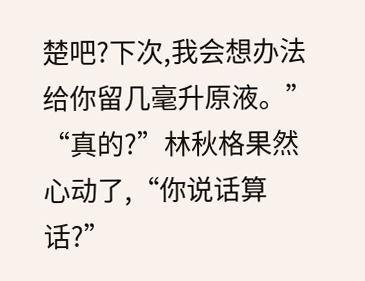楚吧?下次,我会想办法给你留几毫升原液。”
“真的?”林秋格果然心动了,“你说话算话?”